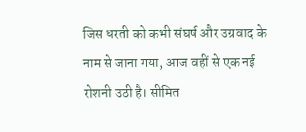जिस धरती को कभी संघर्ष और उग्रवाद के नाम से जाना गया, आज वहीं से एक नई रोशनी उठी है। सीमित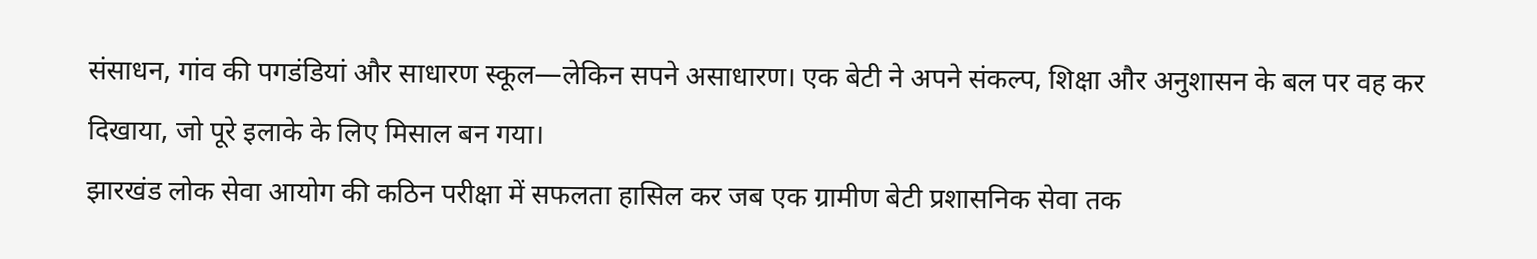संसाधन, गांव की पगडंडियां और साधारण स्कूल—लेकिन सपने असाधारण। एक बेटी ने अपने संकल्प, शिक्षा और अनुशासन के बल पर वह कर दिखाया, जो पूरे इलाके के लिए मिसाल बन गया।
झारखंड लोक सेवा आयोग की कठिन परीक्षा में सफलता हासिल कर जब एक ग्रामीण बेटी प्रशासनिक सेवा तक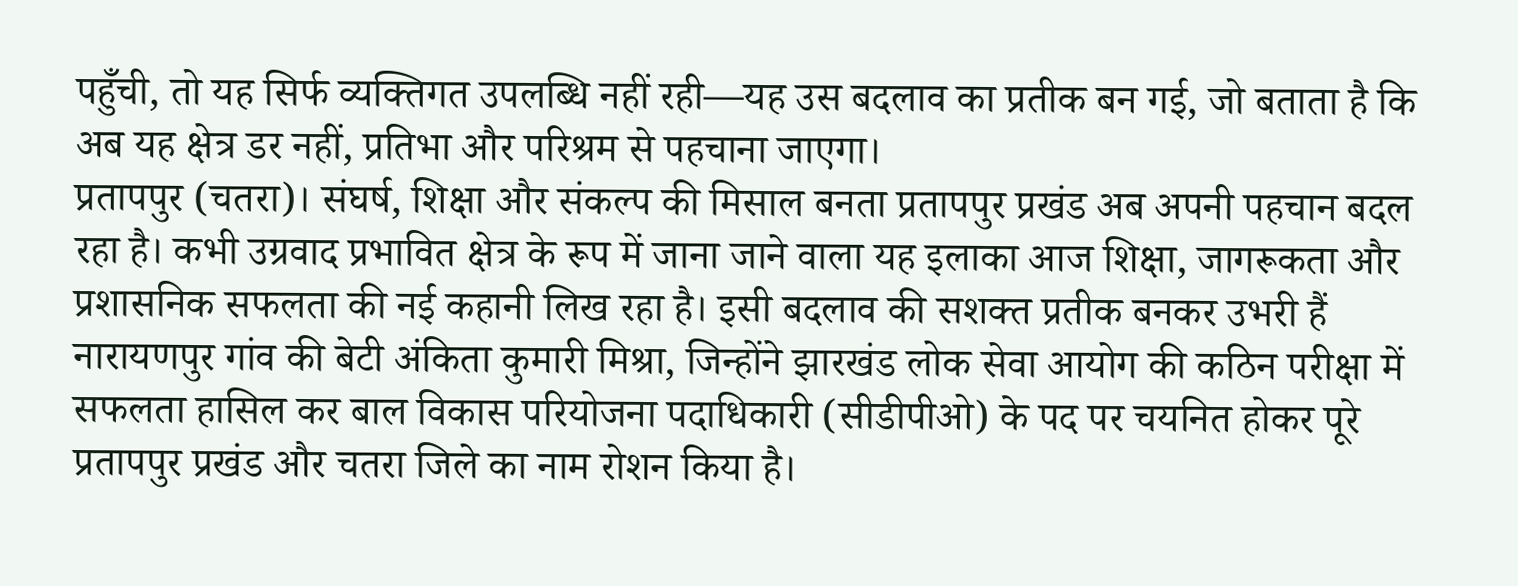पहुँची, तो यह सिर्फ व्यक्तिगत उपलब्धि नहीं रही—यह उस बदलाव का प्रतीक बन गई, जो बताता है कि अब यह क्षेत्र डर नहीं, प्रतिभा और परिश्रम से पहचाना जाएगा।
प्रतापपुर (चतरा)। संघर्ष, शिक्षा और संकल्प की मिसाल बनता प्रतापपुर प्रखंड अब अपनी पहचान बदल रहा है। कभी उग्रवाद प्रभावित क्षेत्र के रूप में जाना जाने वाला यह इलाका आज शिक्षा, जागरूकता और प्रशासनिक सफलता की नई कहानी लिख रहा है। इसी बदलाव की सशक्त प्रतीक बनकर उभरी हैं नारायणपुर गांव की बेटी अंकिता कुमारी मिश्रा, जिन्होंने झारखंड लोक सेवा आयोग की कठिन परीक्षा में सफलता हासिल कर बाल विकास परियोजना पदाधिकारी (सीडीपीओ) के पद पर चयनित होकर पूरे प्रतापपुर प्रखंड और चतरा जिले का नाम रोशन किया है।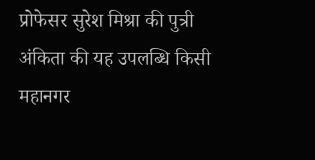प्रोफेसर सुरेश मिश्रा की पुत्री अंकिता की यह उपलब्धि किसी महानगर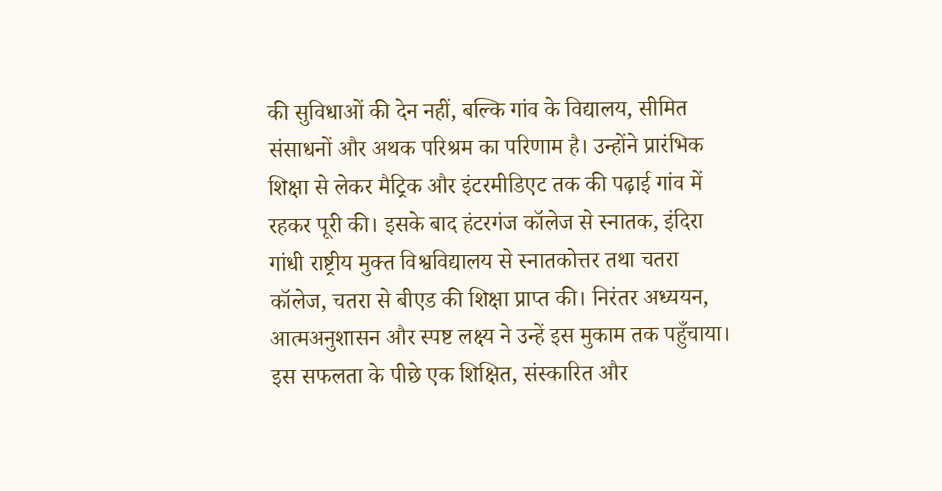की सुविधाओं की देन नहीं, बल्कि गांव के विद्यालय, सीमित संसाधनों और अथक परिश्रम का परिणाम है। उन्होंने प्रारंभिक शिक्षा से लेकर मैट्रिक और इंटरमीडिएट तक की पढ़ाई गांव में रहकर पूरी की। इसके बाद हंटरगंज कॉलेज से स्नातक, इंदिरा गांधी राष्ट्रीय मुक्त विश्वविद्यालय से स्नातकोत्तर तथा चतरा कॉलेज, चतरा से बीएड की शिक्षा प्राप्त की। निरंतर अध्ययन, आत्मअनुशासन और स्पष्ट लक्ष्य ने उन्हें इस मुकाम तक पहुँचाया। इस सफलता के पीछे एक शिक्षित, संस्कारित और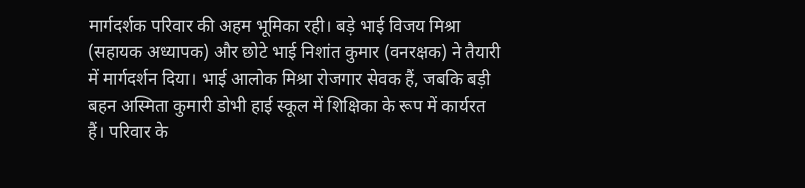मार्गदर्शक परिवार की अहम भूमिका रही। बड़े भाई विजय मिश्रा (सहायक अध्यापक) और छोटे भाई निशांत कुमार (वनरक्षक) ने तैयारी में मार्गदर्शन दिया। भाई आलोक मिश्रा रोजगार सेवक हैं, जबकि बड़ी बहन अस्मिता कुमारी डोभी हाई स्कूल में शिक्षिका के रूप में कार्यरत हैं। परिवार के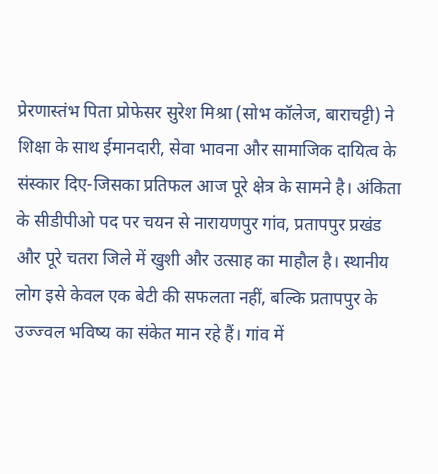प्रेरणास्तंभ पिता प्रोफेसर सुरेश मिश्रा (सोभ कॉलेज, बाराचट्टी) ने शिक्षा के साथ ईमानदारी, सेवा भावना और सामाजिक दायित्व के संस्कार दिए-जिसका प्रतिफल आज पूरे क्षेत्र के सामने है। अंकिता के सीडीपीओ पद पर चयन से नारायणपुर गांव, प्रतापपुर प्रखंड और पूरे चतरा जिले में खुशी और उत्साह का माहौल है। स्थानीय लोग इसे केवल एक बेटी की सफलता नहीं, बल्कि प्रतापपुर के उज्ज्वल भविष्य का संकेत मान रहे हैं। गांव में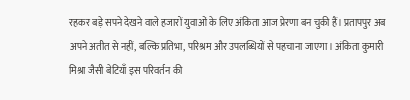रहकर बड़े सपने देखने वाले हजारों युवाओं के लिए अंकिता आज प्रेरणा बन चुकी हैं। प्रतापपुर अब अपने अतीत से नहीं, बल्कि प्रतिभा, परिश्रम और उपलब्धियों से पहचाना जाएगा। अंकिता कुमारी मिश्रा जैसी बेटियाँ इस परिवर्तन की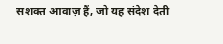सशक्त आवाज़ हैं, जो यह संदेश देती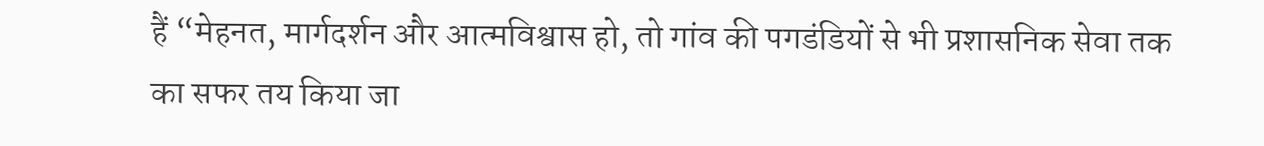हैं “मेहनत, मार्गदर्शन और आत्मविश्वास हो, तो गांव की पगडंडियों से भी प्रशासनिक सेवा तक का सफर तय किया जा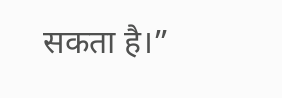सकता है।”